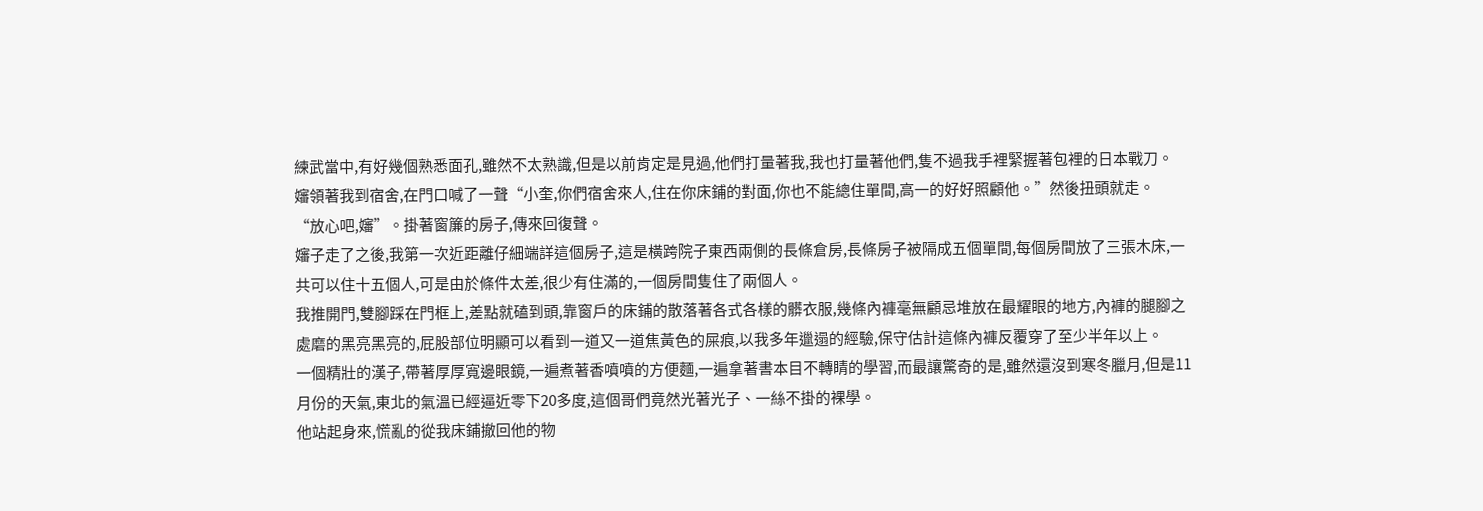練武當中,有好幾個熟悉面孔,雖然不太熟識,但是以前肯定是見過,他們打量著我,我也打量著他們,隻不過我手裡緊握著包裡的日本戰刀。
嬸領著我到宿舍,在門口喊了一聲“小奎,你們宿舍來人,住在你床鋪的對面,你也不能總住單間,高一的好好照顧他。”然後扭頭就走。
“放心吧,嬸”。掛著窗簾的房子,傳來回復聲。
嬸子走了之後,我第一次近距離仔細端詳這個房子,這是橫跨院子東西兩側的長條倉房,長條房子被隔成五個單間,每個房間放了三張木床,一共可以住十五個人,可是由於條件太差,很少有住滿的,一個房間隻住了兩個人。
我推開門,雙腳踩在門框上,差點就磕到頭,靠窗戶的床鋪的散落著各式各樣的髒衣服,幾條內褲毫無顧忌堆放在最耀眼的地方,內褲的腿腳之處磨的黑亮黑亮的,屁股部位明顯可以看到一道又一道焦黃色的屎痕,以我多年邋遢的經驗,保守估計這條內褲反覆穿了至少半年以上。
一個精壯的漢子,帶著厚厚寬邊眼鏡,一遍煮著香噴噴的方便麵,一遍拿著書本目不轉睛的學習,而最讓驚奇的是,雖然還沒到寒冬臘月,但是11月份的天氣,東北的氣溫已經逼近零下20多度,這個哥們竟然光著光子、一絲不掛的裸學。
他站起身來,慌亂的從我床鋪撤回他的物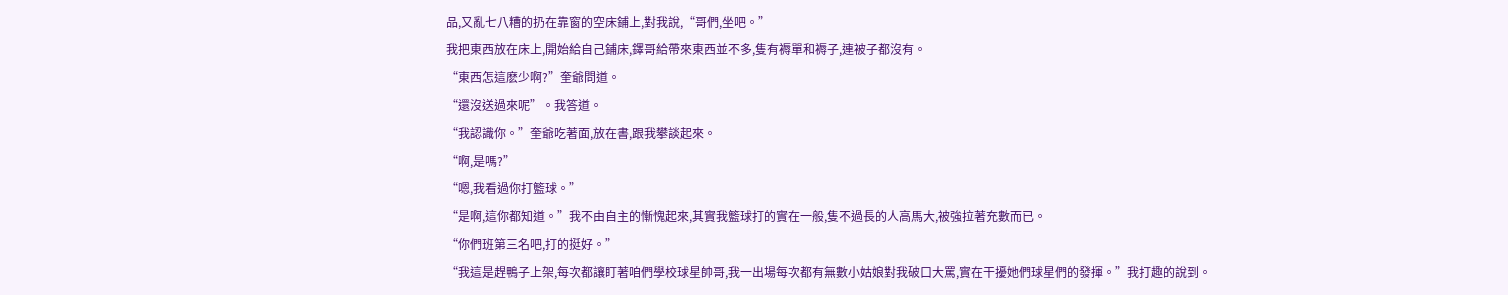品,又亂七八糟的扔在靠窗的空床鋪上,對我說,“哥們,坐吧。”
我把東西放在床上,開始給自己鋪床,鐸哥給帶來東西並不多,隻有褥單和褥子,連被子都沒有。
“東西怎這麽少啊?”奎爺問道。
“還沒送過來呢”。我答道。
“我認識你。”奎爺吃著面,放在書,跟我攀談起來。
“啊,是嗎?”
“嗯,我看過你打籃球。”
“是啊,這你都知道。”我不由自主的慚愧起來,其實我籃球打的實在一般,隻不過長的人高馬大,被強拉著充數而已。
“你們班第三名吧,打的挺好。”
“我這是趕鴨子上架,每次都讓盯著咱們學校球星帥哥,我一出場每次都有無數小姑娘對我破口大罵,實在干擾她們球星們的發揮。”我打趣的說到。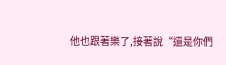他也跟著樂了,接著說“還是你們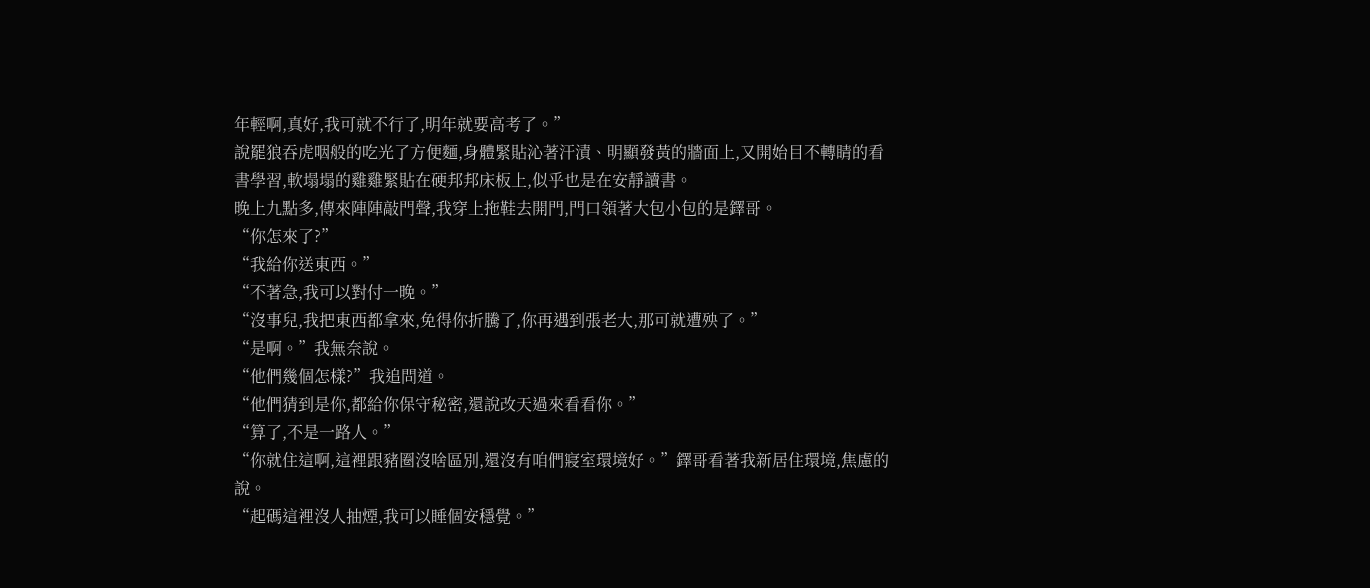年輕啊,真好,我可就不行了,明年就要高考了。”
說罷狼吞虎咽般的吃光了方便麵,身體緊貼沁著汗漬、明顯發黃的牆面上,又開始目不轉睛的看書學習,軟塌塌的雞雞緊貼在硬邦邦床板上,似乎也是在安靜讀書。
晚上九點多,傳來陣陣敲門聲,我穿上拖鞋去開門,門口領著大包小包的是鐸哥。
“你怎來了?”
“我給你送東西。”
“不著急,我可以對付一晚。”
“沒事兒,我把東西都拿來,免得你折騰了,你再遇到張老大,那可就遭殃了。”
“是啊。”我無奈說。
“他們幾個怎樣?”我追問道。
“他們猜到是你,都給你保守秘密,還說改天過來看看你。”
“算了,不是一路人。”
“你就住這啊,這裡跟豬圈沒啥區別,還沒有咱們寢室環境好。”鐸哥看著我新居住環境,焦慮的說。
“起碼這裡沒人抽煙,我可以睡個安穩覺。”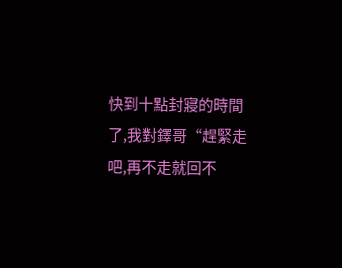快到十點封寢的時間了,我對鐸哥“趕緊走吧,再不走就回不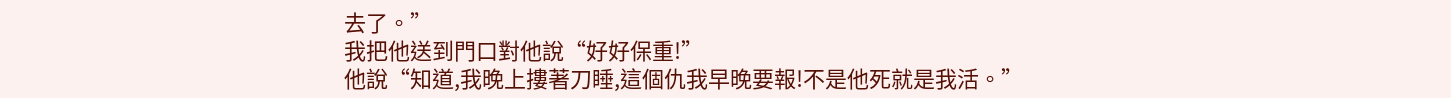去了。”
我把他送到門口對他說“好好保重!”
他說“知道,我晚上摟著刀睡,這個仇我早晚要報!不是他死就是我活。”